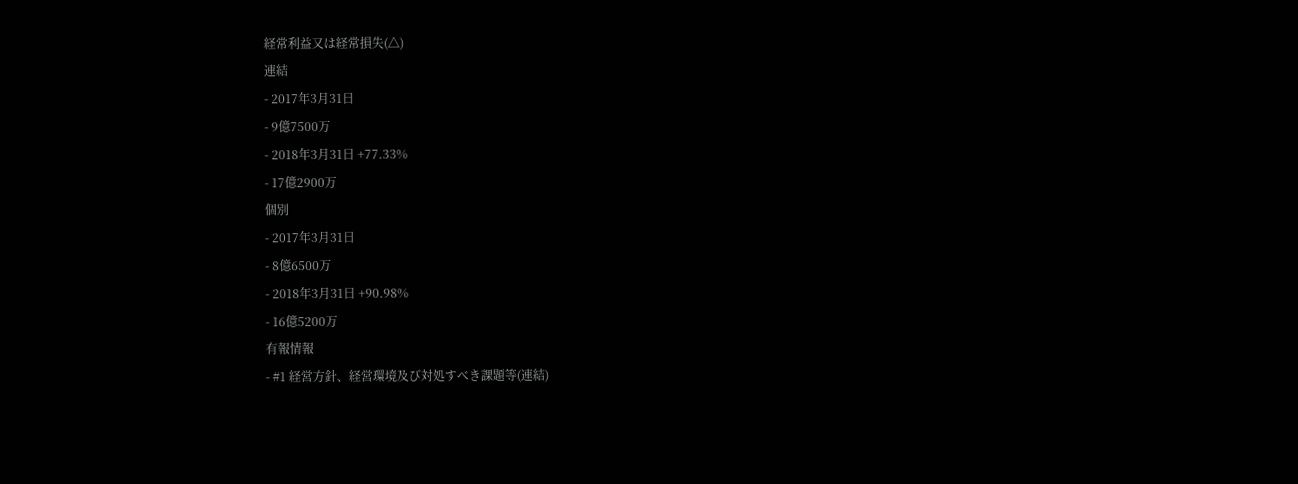経常利益又は経常損失(△)
連結
- 2017年3月31日
- 9億7500万
- 2018年3月31日 +77.33%
- 17億2900万
個別
- 2017年3月31日
- 8億6500万
- 2018年3月31日 +90.98%
- 16億5200万
有報情報
- #1 経営方針、経営環境及び対処すべき課題等(連結)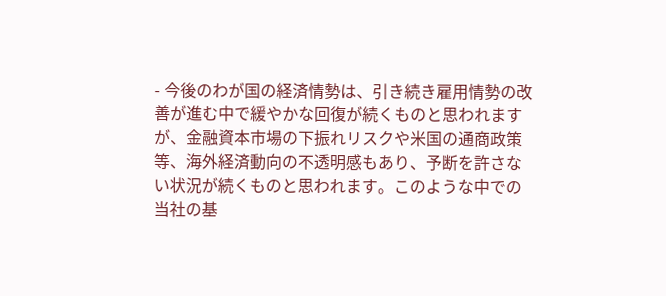- 今後のわが国の経済情勢は、引き続き雇用情勢の改善が進む中で緩やかな回復が続くものと思われますが、金融資本市場の下振れリスクや米国の通商政策等、海外経済動向の不透明感もあり、予断を許さない状況が続くものと思われます。このような中での当社の基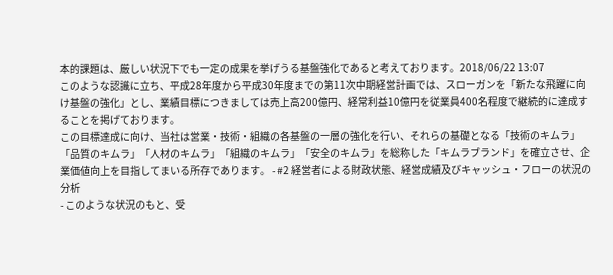本的課題は、厳しい状況下でも一定の成果を挙げうる基盤強化であると考えております。2018/06/22 13:07
このような認識に立ち、平成28年度から平成30年度までの第11次中期経営計画では、スローガンを「新たな飛躍に向け基盤の強化」とし、業績目標につきましては売上高200億円、経常利益10億円を従業員400名程度で継続的に達成することを掲げております。
この目標達成に向け、当社は営業・技術・組織の各基盤の一層の強化を行い、それらの基礎となる「技術のキムラ」「品質のキムラ」「人材のキムラ」「組織のキムラ」「安全のキムラ」を総称した「キムラブランド」を確立させ、企業価値向上を目指してまいる所存であります。 - #2 経営者による財政状態、経営成績及びキャッシュ・フローの状況の分析
- このような状況のもと、受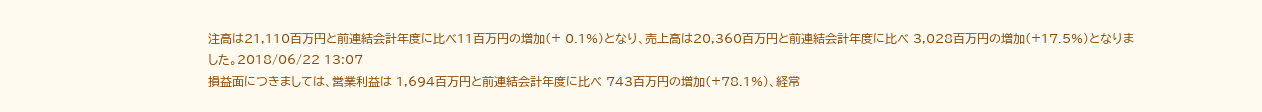注高は21,110百万円と前連結会計年度に比べ11百万円の増加(+ 0.1%)となり、売上高は20,360百万円と前連結会計年度に比べ 3,028百万円の増加(+17.5%)となりました。2018/06/22 13:07
損益面につきましては、営業利益は 1,694百万円と前連結会計年度に比べ 743百万円の増加(+78.1%)、経常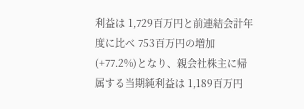利益は 1,729百万円と前連結会計年度に比べ 753百万円の増加(+77.2%)となり、親会社株主に帰属する当期純利益は 1,189百万円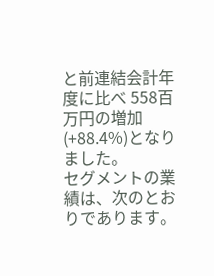と前連結会計年度に比べ 558百万円の増加(+88.4%)となりました。
セグメントの業績は、次のとおりであります。